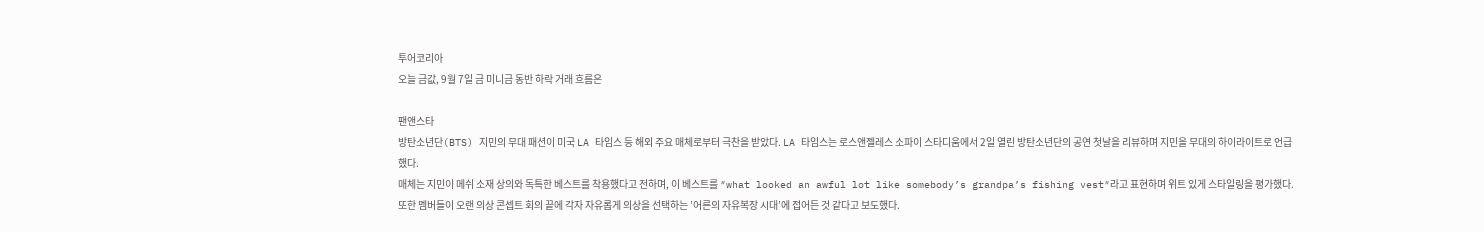투어코리아
오늘 금값, 9월 7일 금 미니금 동반 하락 거래 흐름은

팬앤스타
방탄소년단(BTS) 지민의 무대 패션이 미국 LA 타임스 등 해외 주요 매체로부터 극찬을 받았다. LA 타임스는 로스앤젤레스 소파이 스타디움에서 2일 열린 방탄소년단의 공연 첫날을 리뷰하며 지민을 무대의 하이라이트로 언급했다.
매체는 지민이 메쉬 소재 상의와 독특한 베스트를 착용했다고 전하며, 이 베스트를 ″what looked an awful lot like somebody’s grandpa’s fishing vest″라고 표현하며 위트 있게 스타일링을 평가했다. 또한 멤버들이 오랜 의상 콘셉트 회의 끝에 각자 자유롭게 의상을 선택하는 ’어른의 자유복장 시대’에 접어든 것 같다고 보도했다.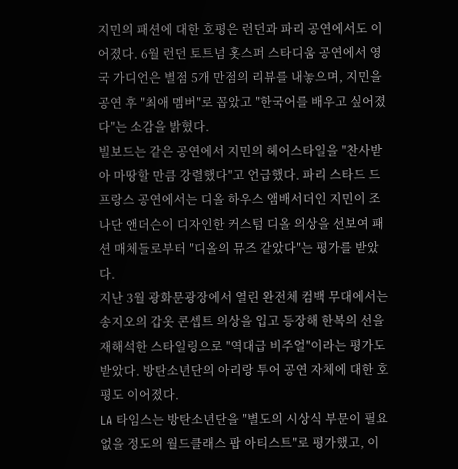지민의 패션에 대한 호평은 런던과 파리 공연에서도 이어졌다. 6월 런던 토트넘 홋스퍼 스타디움 공연에서 영국 가디언은 별점 5개 만점의 리뷰를 내놓으며, 지민을 공연 후 ″최애 멤버″로 꼽았고 ″한국어를 배우고 싶어졌다″는 소감을 밝혔다.
빌보드는 같은 공연에서 지민의 헤어스타일을 ″찬사받아 마땅할 만큼 강렬했다″고 언급했다. 파리 스타드 드 프랑스 공연에서는 디올 하우스 앰배서더인 지민이 조나단 앤더슨이 디자인한 커스텀 디올 의상을 선보여 패션 매체들로부터 ″디올의 뮤즈 같았다″는 평가를 받았다.
지난 3월 광화문광장에서 열린 완전체 컴백 무대에서는 송지오의 갑옷 콘셉트 의상을 입고 등장해 한복의 선을 재해석한 스타일링으로 ″역대급 비주얼″이라는 평가도 받았다. 방탄소년단의 아리랑 투어 공연 자체에 대한 호평도 이어졌다.
LA 타임스는 방탄소년단을 ″별도의 시상식 부문이 필요 없을 정도의 월드클래스 팝 아티스트″로 평가했고, 이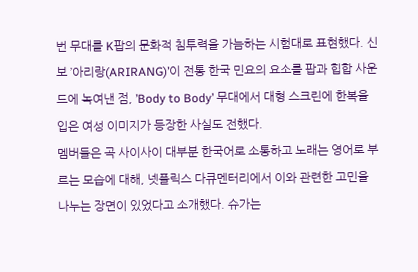번 무대를 K팝의 문화적 침투력을 가늠하는 시험대로 표현했다. 신보 ’아리랑(ARIRANG)’이 전통 한국 민요의 요소를 팝과 힙합 사운드에 녹여낸 점, ’Body to Body’ 무대에서 대형 스크린에 한복을 입은 여성 이미지가 등장한 사실도 전했다.
멤버들은 곡 사이사이 대부분 한국어로 소통하고 노래는 영어로 부르는 모습에 대해, 넷플릭스 다큐멘터리에서 이와 관련한 고민을 나누는 장면이 있었다고 소개했다. 슈가는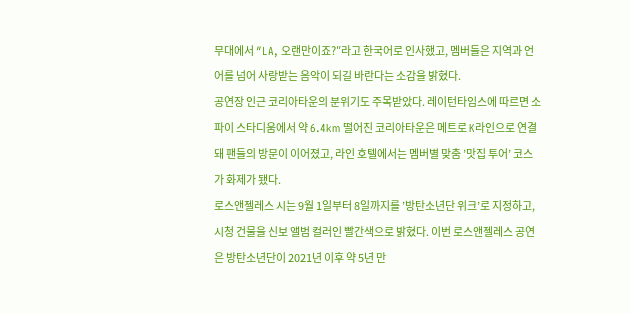무대에서 ″LA, 오랜만이죠?″라고 한국어로 인사했고, 멤버들은 지역과 언어를 넘어 사랑받는 음악이 되길 바란다는 소감을 밝혔다.
공연장 인근 코리아타운의 분위기도 주목받았다. 레이턴타임스에 따르면 소파이 스타디움에서 약 6.4km 떨어진 코리아타운은 메트로 K라인으로 연결돼 팬들의 방문이 이어졌고, 라인 호텔에서는 멤버별 맞춤 ’맛집 투어’ 코스가 화제가 됐다.
로스앤젤레스 시는 9월 1일부터 8일까지를 ’방탄소년단 위크’로 지정하고, 시청 건물을 신보 앨범 컬러인 빨간색으로 밝혔다. 이번 로스앤젤레스 공연은 방탄소년단이 2021년 이후 약 5년 만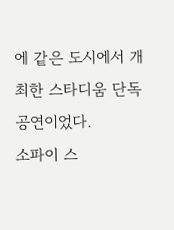에 같은 도시에서 개최한 스타디움 단독 공연이었다.
소파이 스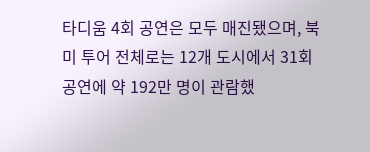타디움 4회 공연은 모두 매진됐으며, 북미 투어 전체로는 12개 도시에서 31회 공연에 약 192만 명이 관람했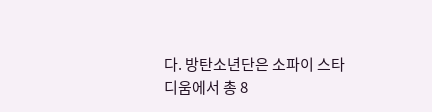다. 방탄소년단은 소파이 스타디움에서 총 8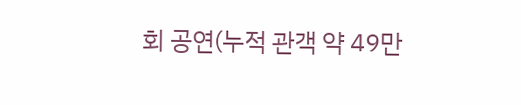회 공연(누적 관객 약 49만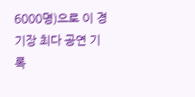6000명)으로 이 경기장 최다 공연 기록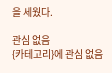을 세웠다.

관심 없음
{카테고리}에 관심 없음